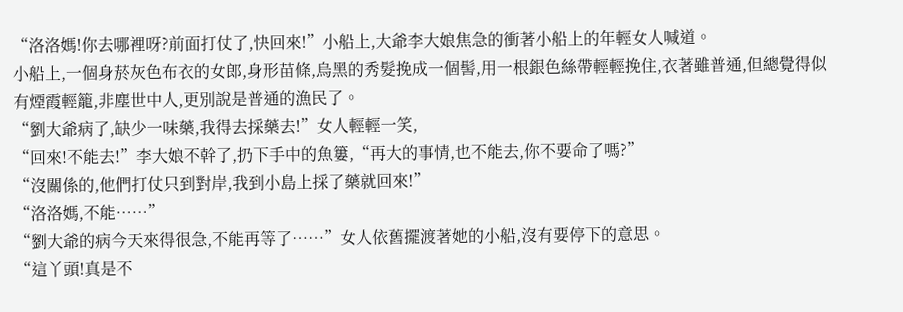“洛洛媽!你去哪裡呀?前面打仗了,快回來!”小船上,大爺李大娘焦急的衝著小船上的年輕女人喊道。
小船上,一個身菸灰色布衣的女郎,身形苗條,烏黑的秀髮挽成一個髻,用一根銀色絲帶輕輕挽住,衣著雖普通,但總覺得似有煙霞輕籠,非塵世中人,更別說是普通的漁民了。
“劉大爺病了,缺少一味藥,我得去採藥去!”女人輕輕一笑,
“回來!不能去!”李大娘不幹了,扔下手中的魚簍,“再大的事情,也不能去,你不要命了嗎?”
“沒關係的,他們打仗只到對岸,我到小島上採了藥就回來!”
“洛洛媽,不能……”
“劉大爺的病今天來得很急,不能再等了……”女人依舊擺渡著她的小船,沒有要停下的意思。
“這丫頭!真是不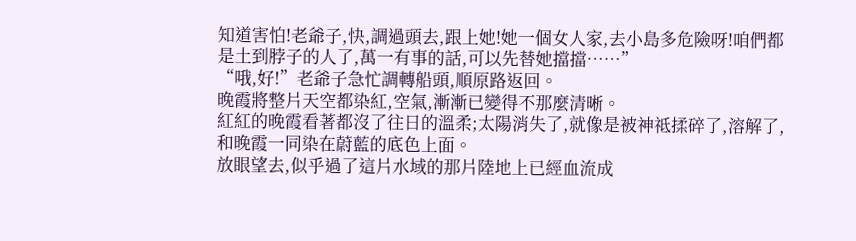知道害怕!老爺子,快,調過頭去,跟上她!她一個女人家,去小島多危險呀!咱們都是土到脖子的人了,萬一有事的話,可以先替她擋擋……”
“哦,好!”老爺子急忙調轉船頭,順原路返回。
晚霞將整片天空都染紅,空氣,漸漸已變得不那麼清晰。
紅紅的晚霞看著都沒了往日的溫柔;太陽消失了,就像是被神祗揉碎了,溶解了,和晚霞一同染在蔚藍的底色上面。
放眼望去,似乎過了這片水域的那片陸地上已經血流成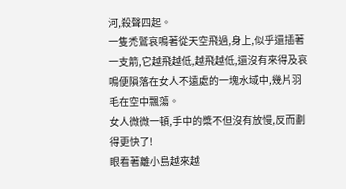河,殺聲四起。
一隻禿鷲哀鳴著從天空飛過,身上,似乎還插著一支箭,它越飛越低,越飛越低,還沒有來得及哀鳴便隕落在女人不遠處的一塊水域中,幾片羽毛在空中飄蕩。
女人微微一頓,手中的槳不但沒有放慢,反而劃得更快了!
眼看著離小島越來越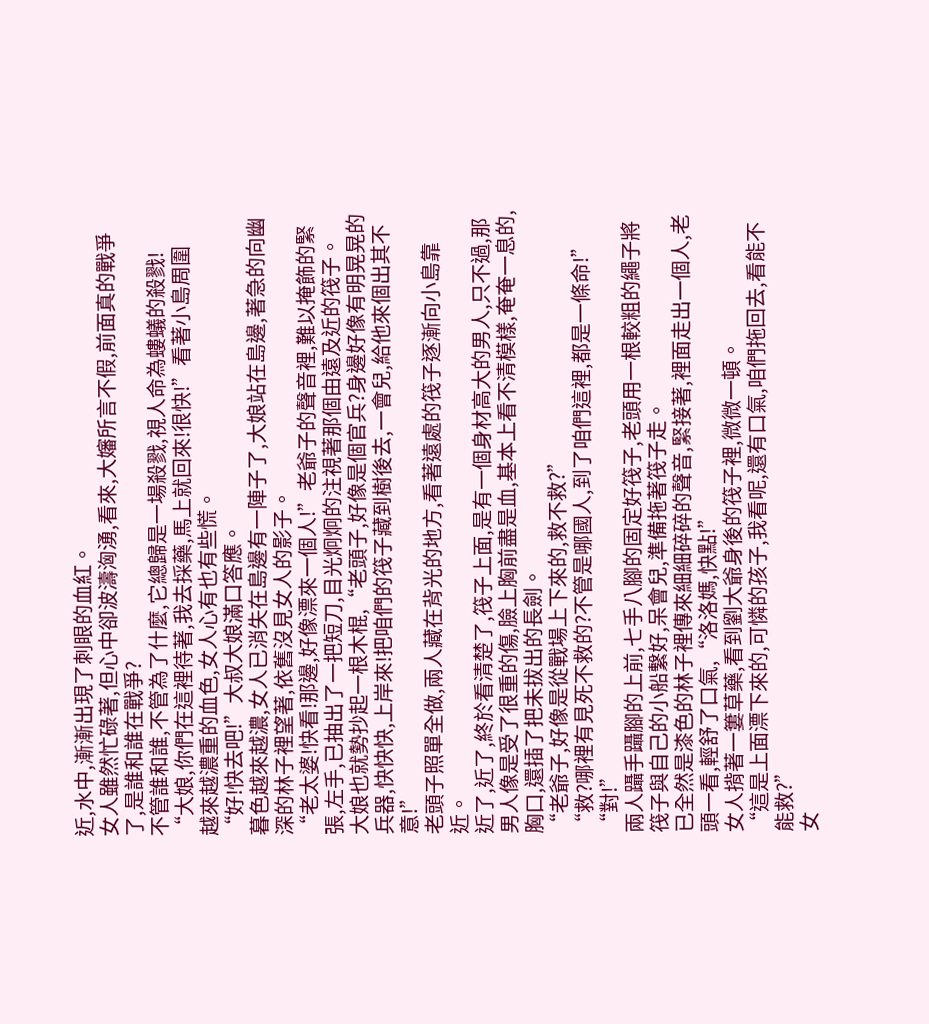近,水中,漸漸出現了刺眼的血紅。
女人雖然忙碌著,但心中卻波濤洶湧,看來,大嬸所言不假,前面真的戰爭了,是誰和誰在戰爭?
不管誰和誰,不管為了什麼,它總歸是一場殺戮,視人命為螻蟻的殺戮!
“大娘,你們在這裡待著,我去採藥,馬上就回來!很快!”看著小島周圍
越來越濃重的血色,女人心有也有些慌。
“好!快去吧!”大叔大娘滿口答應。
暮色越來越濃,女人已消失在島邊有一陣子了,大娘站在島邊,著急的向幽深的林子裡望著,依舊沒見女人的影子。
“老太婆!快看!那邊,好像漂來一個人!”老爺子的聲音裡,難以掩飾的緊張,左手,已抽出了一把短刀,目光炯炯的注視著那個由遠及近的筏子。
大娘也就勢抄起一根木棍,“老頭子,好像是個官兵?身邊好像有明晃晃的兵器,快快快,上岸來!把咱們的筏子藏到樹後去,一會兒,給他來個出其不意!”
老頭子照單全做,兩人藏在背光的地方,看著遠處的筏子逐漸向小島靠近。
近了,近了,終於看清楚了,筏子上面,是有一個身材高大的男人,只不過,那男人像是受了很重的傷,臉上胸前盡是血,基本上看不清模樣,奄奄一息的,胸口,還插了把未拔出的長劍。
“老爺子,好像是從戰場上下來的,救不救?”
“救?哪裡有見死不救的?不管是哪國人,到了咱們這裡,都是一條命!”
“對!”
兩人躡手躡腳的上前,七手八腳的固定好筏子,老頭用一根較粗的繩子將筏子與自己的小船繫好,呆會兒,準備拖著筏子走。
已全然是漆色的林子裡傳來細細碎碎的聲音,緊接著,裡面走出一個人,老頭一看,輕舒了口氣,“洛洛媽,快點!”
女人揹著一簍草藥,看到劉大爺身後的筏子裡,微微一頓。
“這是上面漂下來的,可憐的孩子,我看呢,還有口氣,咱們拖回去,看能不能救?”
女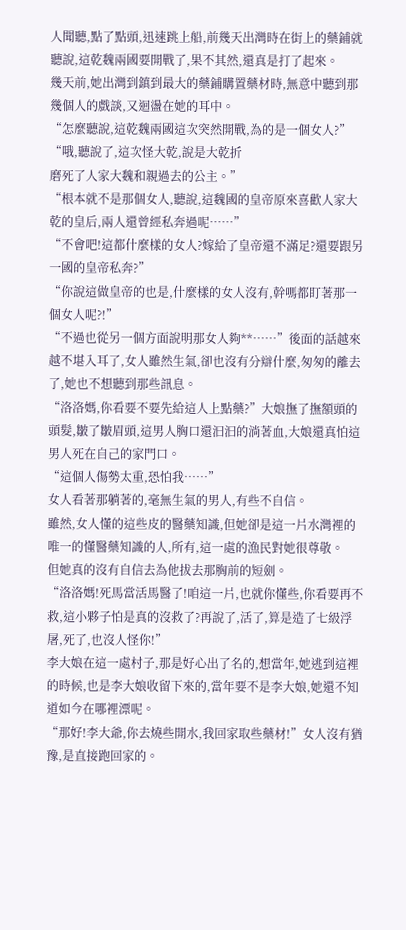人聞聽,點了點頭,迅速跳上船,前幾天出灣時在街上的藥鋪就聽說,這乾魏兩國要開戰了,果不其然,還真是打了起來。
幾天前,她出灣到鎮到最大的藥鋪購置藥材時,無意中聽到那幾個人的戲談,又迴盪在她的耳中。
“怎麼聽說,這乾魏兩國這次突然開戰,為的是一個女人?”
“哦,聽說了,這次怪大乾,說是大乾折
磨死了人家大魏和親過去的公主。”
“根本就不是那個女人,聽說,這魏國的皇帝原來喜歡人家大乾的皇后,兩人還曾經私奔過呢……”
“不會吧!這都什麼樣的女人?嫁給了皇帝還不滿足?還要跟另一國的皇帝私奔?”
“你說這做皇帝的也是,什麼樣的女人沒有,幹嗎都盯著那一個女人呢?!”
“不過也從另一個方面說明那女人夠**……”後面的話越來越不堪入耳了,女人雖然生氣,卻也沒有分辯什麼,匆匆的離去了,她也不想聽到那些訊息。
“洛洛媽,你看要不要先給這人上點藥?”大娘撫了撫額頭的頭髮,皺了皺眉頭,這男人胸口還汩汩的淌著血,大娘還真怕這男人死在自己的家門口。
“這個人傷勢太重,恐怕我……”
女人看著那躺著的,毫無生氣的男人,有些不自信。
雖然,女人懂的這些皮的醫藥知識,但她卻是這一片水灣裡的唯一的懂醫藥知識的人,所有,這一處的漁民對她很尊敬。
但她真的沒有自信去為他拔去那胸前的短劍。
“洛洛媽!死馬當活馬醫了!咱這一片,也就你懂些,你看要再不救,這小夥子怕是真的沒救了?再說了,活了,算是造了七級浮屠,死了,也沒人怪你!”
李大娘在這一處村子,那是好心出了名的,想當年,她逃到這裡的時候,也是李大娘收留下來的,當年要不是李大娘,她還不知道如今在哪裡漂呢。
“那好!李大爺,你去燒些開水,我回家取些藥材!”女人沒有猶豫,是直接跑回家的。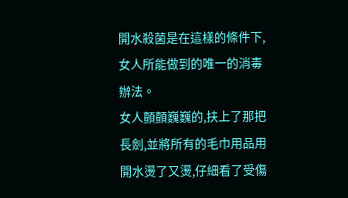開水殺菌是在這樣的條件下,女人所能做到的唯一的消毒辦法。
女人顫顫巍巍的,扶上了那把長劍,並將所有的毛巾用品用開水燙了又燙,仔細看了受傷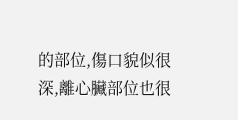的部位,傷口貌似很深,離心臟部位也很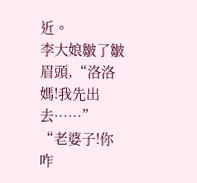近。
李大娘皺了皺眉頭,“洛洛媽!我先出去……”
“老婆子!你咋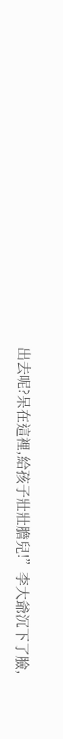出去呢?呆在這裡,給孩子壯壯膽兒!”李大爺沉下了臉,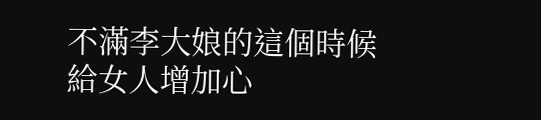不滿李大娘的這個時候給女人增加心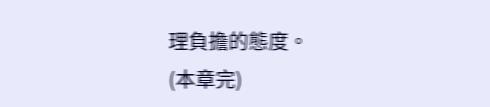理負擔的態度。
(本章完)